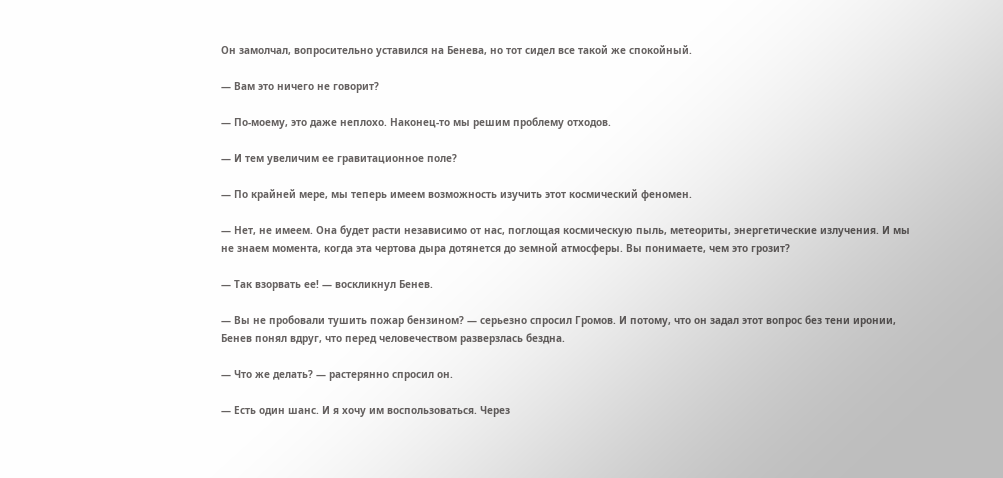Он замолчал, вопросительно уставился на Бенева, но тот сидел все такой же спокойный.

— Вам это ничего не говорит?

— По-моему, это даже неплохо. Наконец-то мы решим проблему отходов.

— И тем увеличим ее гравитационное поле?

— По крайней мере, мы теперь имеем возможность изучить этот космический феномен.

— Нет, не имеем. Она будет расти независимо от нас, поглощая космическую пыль, метеориты, энергетические излучения. И мы не знаем момента, когда эта чертова дыра дотянется до земной атмосферы. Вы понимаете, чем это грозит?

— Так взорвать ее! — воскликнул Бенев.

— Вы не пробовали тушить пожар бензином? — серьезно спросил Громов. И потому, что он задал этот вопрос без тени иронии, Бенев понял вдруг, что перед человечеством разверзлась бездна.

— Что же делать? — растерянно спросил он.

— Есть один шанс. И я хочу им воспользоваться. Через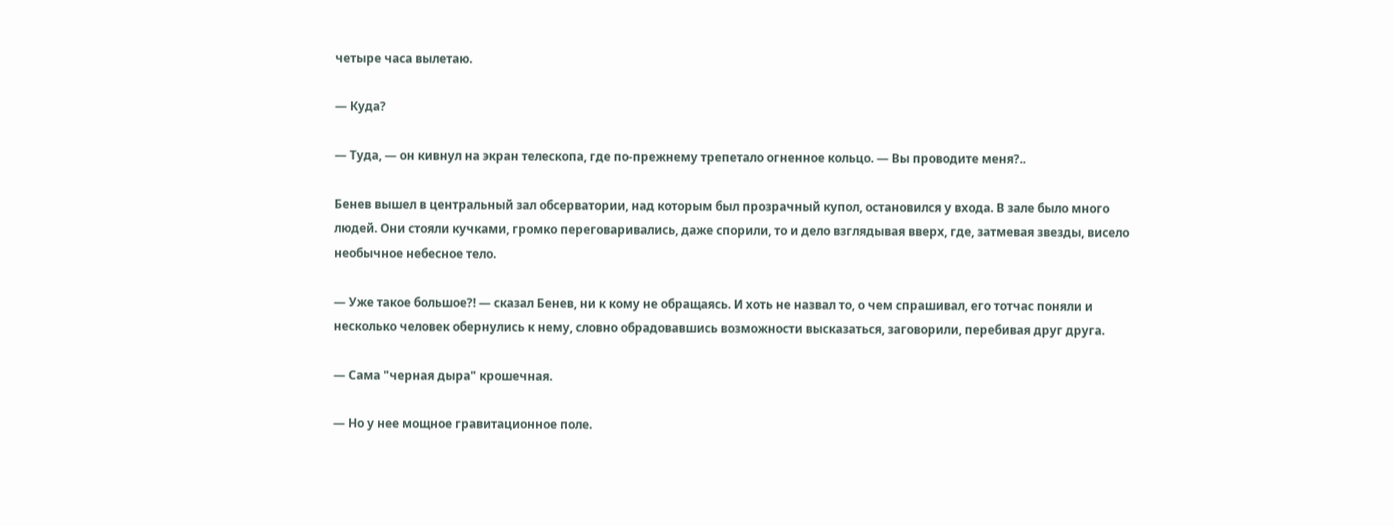четыре часа вылетаю.

— Куда?

— Туда, — он кивнул на экран телескопа, где по-прежнему трепетало огненное кольцо. — Вы проводите меня?..

Бенев вышел в центральный зал обсерватории, над которым был прозрачный купол, остановился у входа. В зале было много людей. Они стояли кучками, громко переговаривались, даже спорили, то и дело взглядывая вверх, где, затмевая звезды, висело необычное небесное тело.

— Уже такое большое?! — сказал Бенев, ни к кому не обращаясь. И хоть не назвал то, о чем спрашивал, его тотчас поняли и несколько человек обернулись к нему, словно обрадовавшись возможности высказаться, заговорили, перебивая друг друга.

— Сама "черная дыра" крошечная.

— Но у нее мощное гравитационное поле.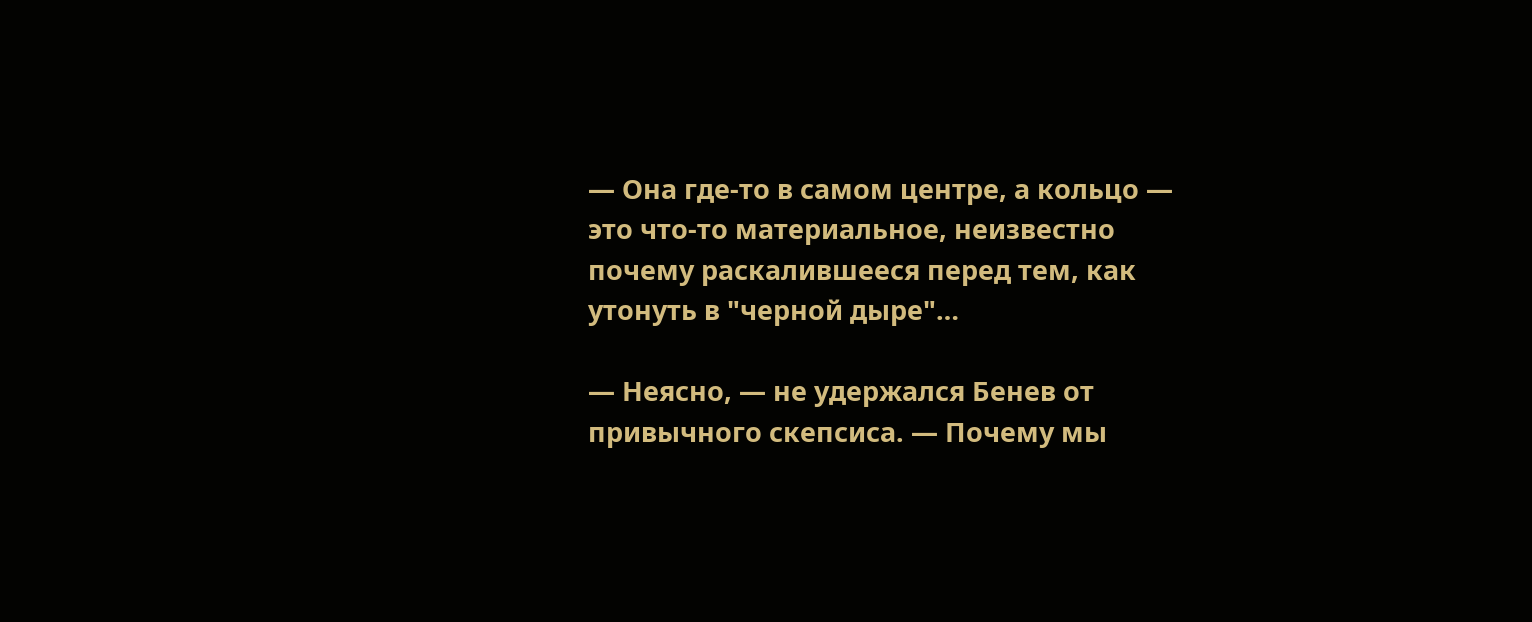— Она где-то в самом центре, а кольцо — это что-то материальное, неизвестно почему раскалившееся перед тем, как утонуть в "черной дыре"…

— Неясно, — не удержался Бенев от привычного скепсиса. — Почему мы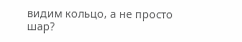видим кольцо, а не просто шар?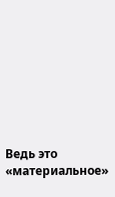Ведь это «материальное»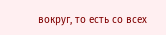вокруг, то есть со всех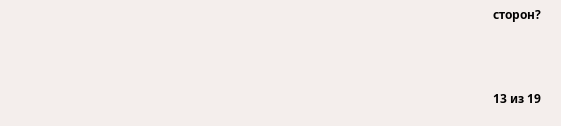сторон?



13 из 19